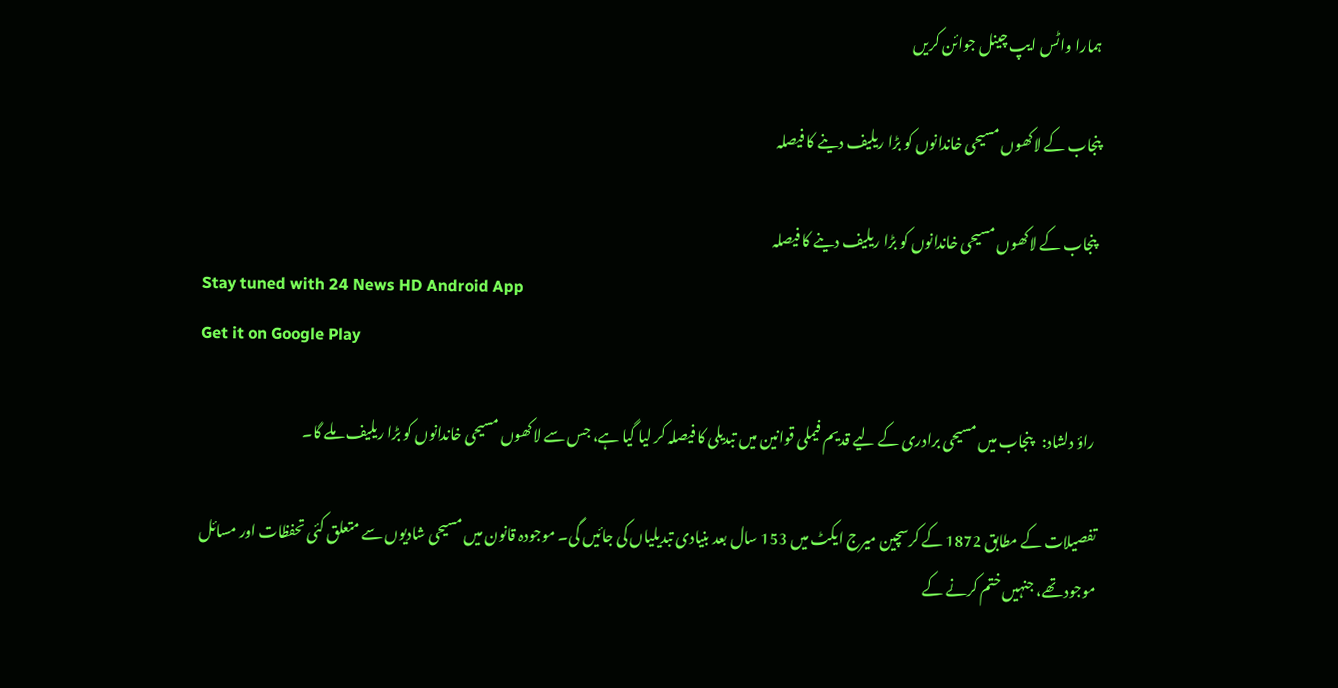ہمارا واٹس ایپ چینل جوائن کریں

پنجاب کے لاکھوں مسیحی خاندانوں کو بڑا ریلیف دینے کا فیصلہ

 پنجاب کے لاکھوں مسیحی خاندانوں کو بڑا ریلیف دینے کا فیصلہ
Stay tuned with 24 News HD Android App
Get it on Google Play

 راؤ دلشاد:   پنجاب میں مسیحی برادری کے لیے قدیم فیملی قوانین میں تبدیلی کا فیصلہ کر لیا گیا ہے، جس سے لاکھوں مسیحی خاندانوں کو بڑا ریلیف ملے گا۔

تفصیلات کے مطابق 1872 کے کرسچین میرج ایکٹ میں 153 سال بعد بنیادی تبدیلیاں کی جائیں گی۔ موجودہ قانون میں مسیحی شادیوں سے متعلق کئی تحفظات اور مسائل موجود تھے، جنہیں ختم کرنے کے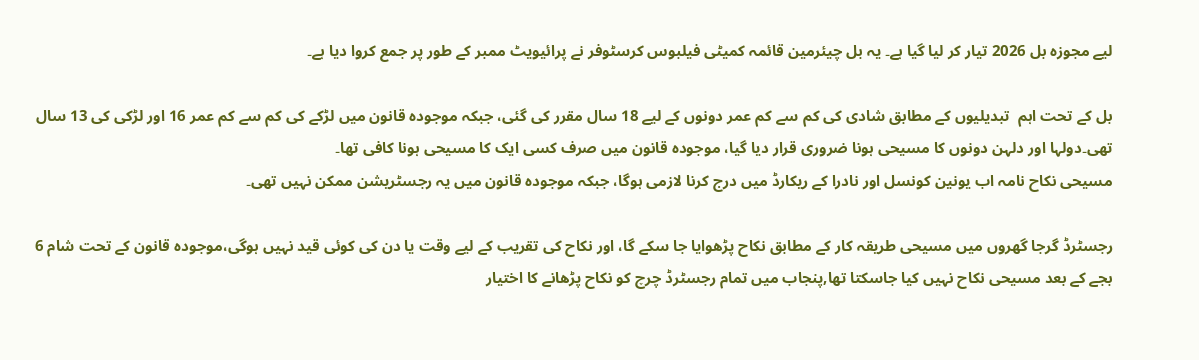لیے مجوزہ بل 2026 تیار کر لیا گیا ہے۔ یہ بل چیئرمین قائمہ کمیٹی فیلبوس کرسٹوفر نے پرائیویٹ ممبر کے طور پر جمع کروا دیا ہے۔

بل کے تحت اہم  تبدیلیوں کے مطابق شادی کی کم سے کم عمر دونوں کے لیے 18 سال مقرر کی گئی، جبکہ موجودہ قانون میں لڑکے کی کم سے کم عمر 16 اور لڑکی کی 13 سال تھی۔دولہا اور دلہن دونوں کا مسیحی ہونا ضروری قرار دیا گیا، موجودہ قانون میں صرف کسی ایک کا مسیحی ہونا کافی تھا۔
مسیحی نکاح نامہ اب یونین کونسل اور نادرا کے ریکارڈ میں درج کرنا لازمی ہوگا، جبکہ موجودہ قانون میں یہ رجسٹریشن ممکن نہیں تھی۔

رجسٹرڈ گرجا گھروں میں مسیحی طریقہ کار کے مطابق نکاح پڑھوایا جا سکے گا، اور نکاح کی تقریب کے لیے وقت یا دن کی کوئی قید نہیں ہوگی،موجودہ قانون کے تحت شام 6 بجے کے بعد مسیحی نکاح نہیں کیا جاسکتا تھا,پنجاب میں تمام رجسٹرڈ چرچ کو نکاح پڑھانے کا اختیار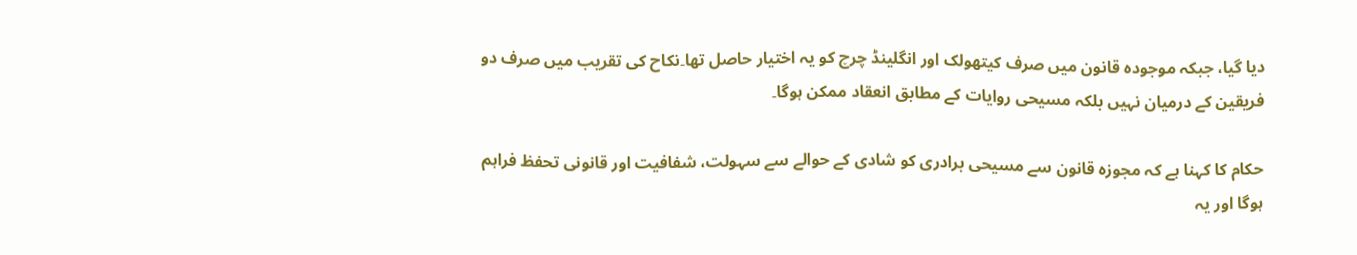دیا گیا، جبکہ موجودہ قانون میں صرف کیتھولک اور انگلینڈ چرچ کو یہ اختیار حاصل تھا۔نکاح کی تقریب میں صرف دو فریقین کے درمیان نہیں بلکہ مسیحی روایات کے مطابق انعقاد ممکن ہوگا۔

حکام کا کہنا ہے کہ مجوزہ قانون سے مسیحی برادری کو شادی کے حوالے سے سہولت، شفافیت اور قانونی تحفظ فراہم ہوگا اور یہ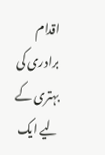اقدام برادری کی بہتری کے لیے ایک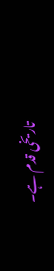تاریخی قدم ہے۔